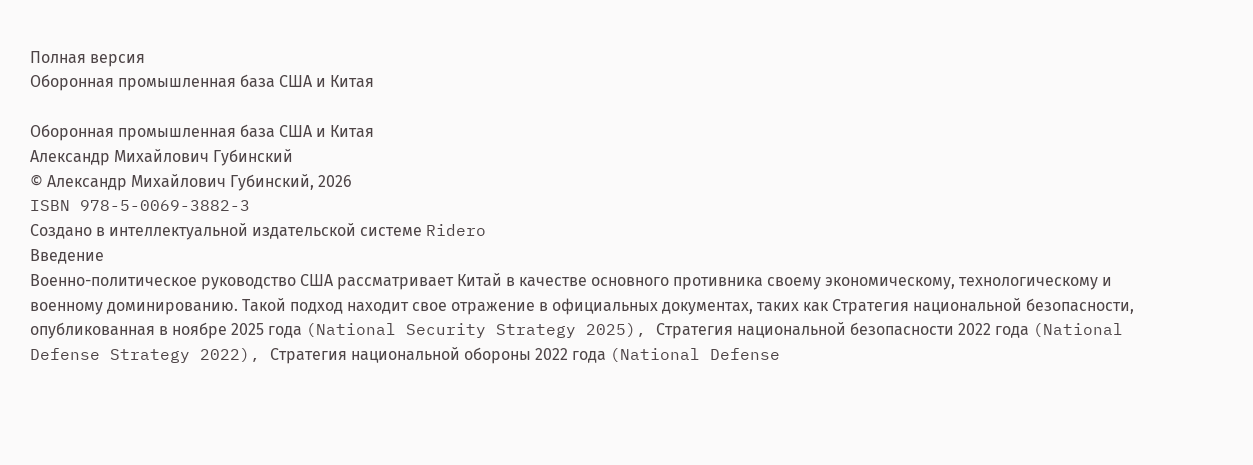Полная версия
Оборонная промышленная база США и Китая

Оборонная промышленная база США и Китая
Александр Михайлович Губинский
© Александр Михайлович Губинский, 2026
ISBN 978-5-0069-3882-3
Создано в интеллектуальной издательской системе Ridero
Введение
Военно-политическое руководство США рассматривает Китай в качестве основного противника своему экономическому, технологическому и военному доминированию. Такой подход находит свое отражение в официальных документах, таких как Стратегия национальной безопасности, опубликованная в ноябре 2025 года (National Security Strategy 2025), Стратегия национальной безопасности 2022 года (National Defense Strategy 2022), Стратегия национальной обороны 2022 года (National Defense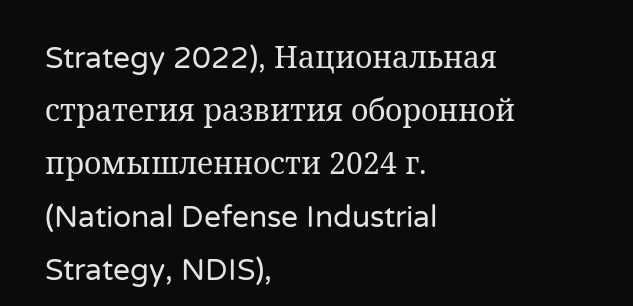Strategy 2022), Национальная стратегия развития оборонной промышленности 2024 г. (National Defense Industrial Strategy, NDIS),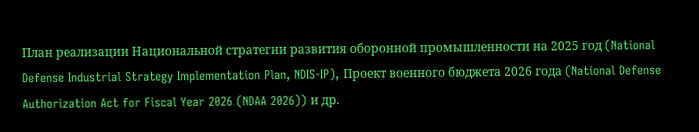План реализации Национальной стратегии развития оборонной промышленности на 2025 год (National Defense Industrial Strategy Implementation Plan, NDIS-IP), Проект военного бюджета 2026 года (National Defense Authorization Act for Fiscal Year 2026 (NDAA 2026)) и др.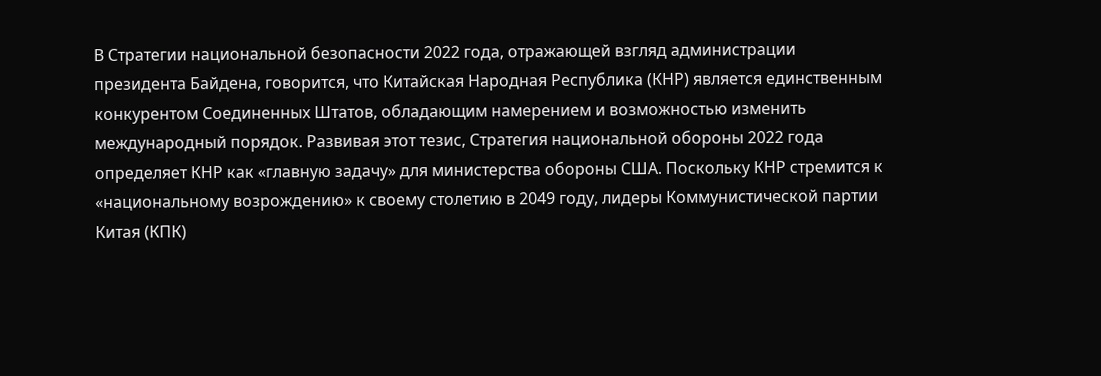В Стратегии национальной безопасности 2022 года, отражающей взгляд администрации президента Байдена, говорится, что Китайская Народная Республика (КНР) является единственным конкурентом Соединенных Штатов, обладающим намерением и возможностью изменить международный порядок. Развивая этот тезис, Стратегия национальной обороны 2022 года определяет КНР как «главную задачу» для министерства обороны США. Поскольку КНР стремится к «национальному возрождению» к своему столетию в 2049 году, лидеры Коммунистической партии Китая (КПК)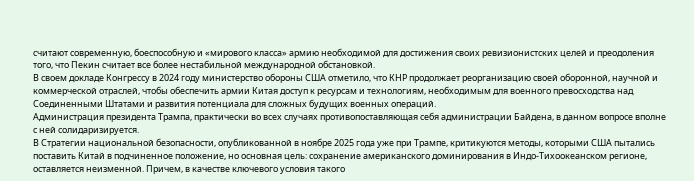считают современную, боеспособную и «мирового класса» армию необходимой для достижения своих ревизионистских целей и преодоления того, что Пекин считает все более нестабильной международной обстановкой.
В своем докладе Конгрессу в 2024 году министерство обороны США отметило, что КНР продолжает реорганизацию своей оборонной, научной и коммерческой отраслей, чтобы обеспечить армии Китая доступ к ресурсам и технологиям, необходимым для военного превосходства над Соединенными Штатами и развития потенциала для сложных будущих военных операций.
Администрация президента Трампа, практически во всех случаях противопоставляющая себя администрации Байдена, в данном вопросе вполне с ней солидаризируется.
В Стратегии национальной безопасности, опубликованной в ноябре 2025 года уже при Трампе, критикуются методы, которыми США пытались поставить Китай в подчиненное положение, но основная цель: сохранение американского доминирования в Индо-Тихоокеанском регионе, оставляется неизменной. Причем, в качестве ключевого условия такого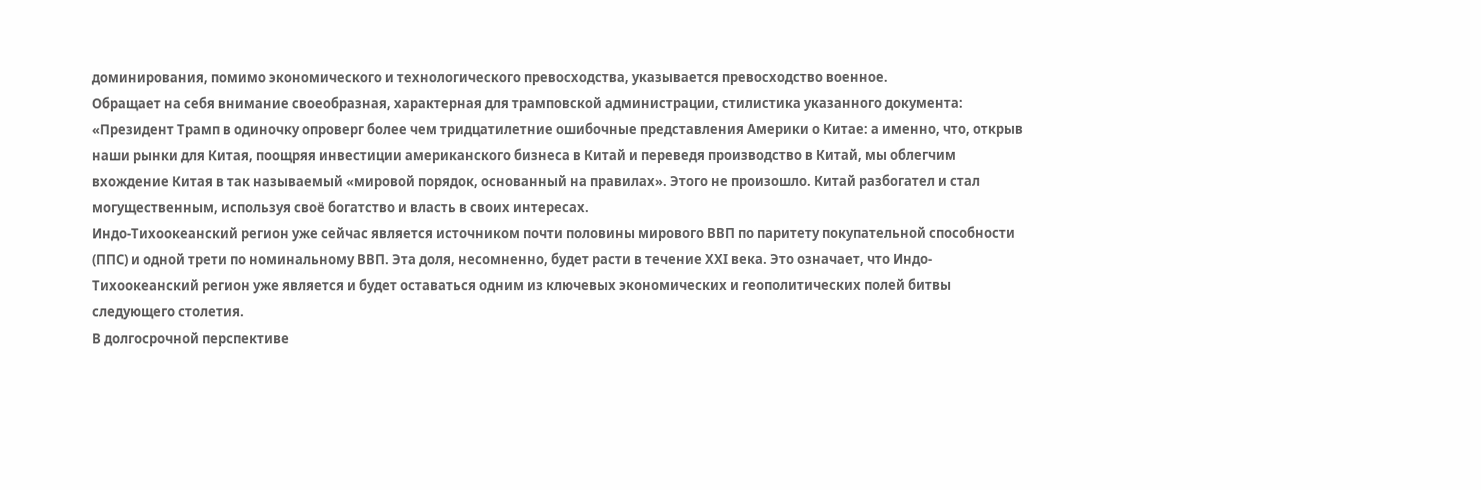доминирования, помимо экономического и технологического превосходства, указывается превосходство военное.
Обращает на себя внимание своеобразная, характерная для трамповской администрации, стилистика указанного документа: «Президент Трамп в одиночку опроверг более чем тридцатилетние ошибочные представления Америки о Китае: а именно, что, открыв наши рынки для Китая, поощряя инвестиции американского бизнеса в Китай и переведя производство в Китай, мы облегчим вхождение Китая в так называемый «мировой порядок, основанный на правилах». Этого не произошло. Китай разбогател и стал могущественным, используя своё богатство и власть в своих интересах.
Индо-Тихоокеанский регион уже сейчас является источником почти половины мирового ВВП по паритету покупательной способности (ППС) и одной трети по номинальному ВВП. Эта доля, несомненно, будет расти в течение XXI века. Это означает, что Индо-Тихоокеанский регион уже является и будет оставаться одним из ключевых экономических и геополитических полей битвы следующего столетия.
В долгосрочной перспективе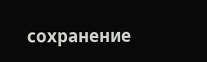сохранение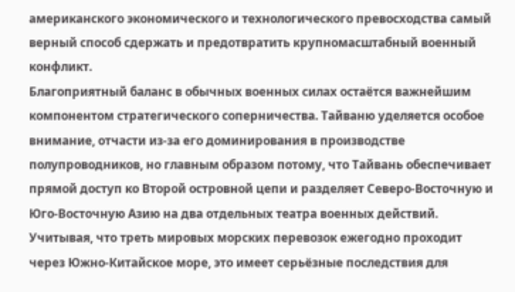американского экономического и технологического превосходства самый верный способ сдержать и предотвратить крупномасштабный военный конфликт.
Благоприятный баланс в обычных военных силах остаётся важнейшим компонентом стратегического соперничества. Тайваню уделяется особое внимание, отчасти из-за его доминирования в производстве полупроводников, но главным образом потому, что Тайвань обеспечивает прямой доступ ко Второй островной цепи и разделяет Северо-Восточную и Юго-Восточную Азию на два отдельных театра военных действий. Учитывая, что треть мировых морских перевозок ежегодно проходит через Южно-Китайское море, это имеет серьёзные последствия для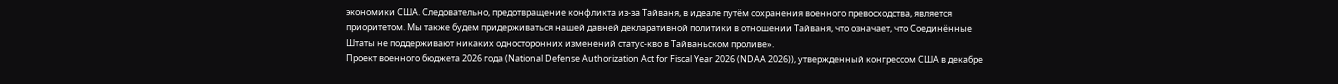экономики США. Следовательно, предотвращение конфликта из-за Тайваня, в идеале путём сохранения военного превосходства, является приоритетом. Мы также будем придерживаться нашей давней декларативной политики в отношении Тайваня, что означает, что Соединённые Штаты не поддерживают никаких односторонних изменений статус-кво в Тайваньском проливе».
Проект военного бюджета 2026 года (National Defense Authorization Act for Fiscal Year 2026 (NDAA 2026)), утвержденный конгрессом США в декабре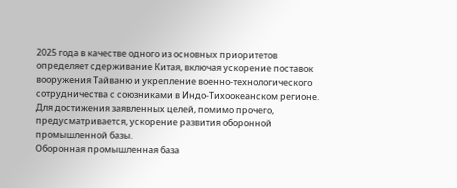2025 года в качестве одного из основных приоритетов определяет сдерживание Китая, включая ускорение поставок вооружения Тайваню и укрепление военно-технологического сотрудничества с союзниками в Индо-Тихоокеанском регионе. Для достижения заявленных целей, помимо прочего, предусматривается, ускорение развития оборонной промышленной базы.
Оборонная промышленная база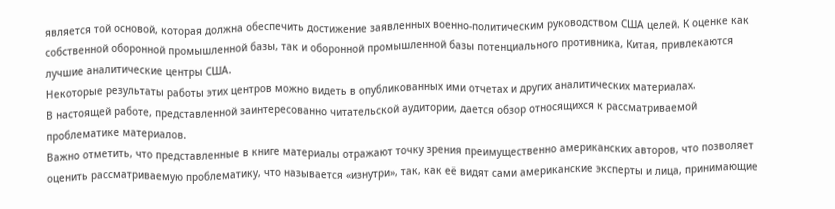является той основой, которая должна обеспечить достижение заявленных военно-политическим руководством США целей. К оценке как собственной оборонной промышленной базы, так и оборонной промышленной базы потенциального противника, Китая, привлекаются лучшие аналитические центры США.
Некоторые результаты работы этих центров можно видеть в опубликованных ими отчетах и других аналитических материалах.
В настоящей работе, представленной заинтересованно читательской аудитории, дается обзор относящихся к рассматриваемой проблематике материалов.
Важно отметить, что представленные в книге материалы отражают точку зрения преимущественно американских авторов, что позволяет оценить рассматриваемую проблематику, что называется «изнутри», так, как её видят сами американские эксперты и лица, принимающие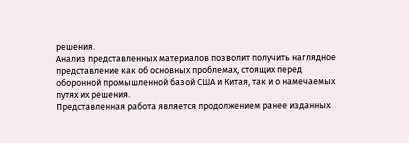решения.
Анализ представленных материалов позволит получить наглядное представление как об основных проблемах, стоящих перед оборонной промышленной базой США и Китая, так и о намечаемых путях их решения.
Представленная работа является продолжением ранее изданных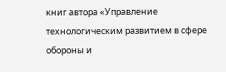книг автора «Управление технологическим развитием в сфере обороны и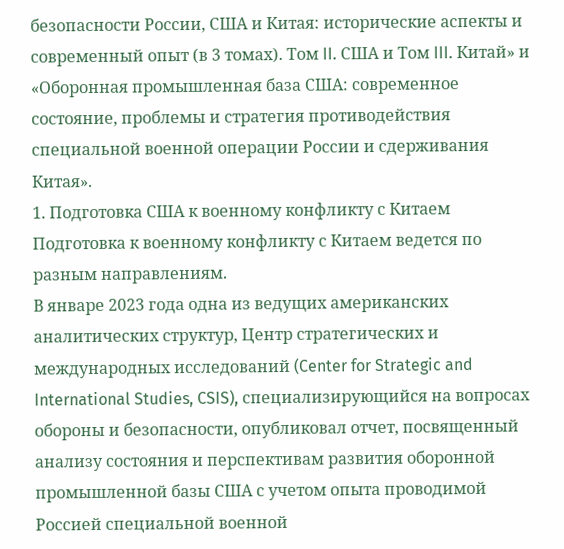безопасности России, США и Китая: исторические аспекты и современный опыт (в 3 томах). Том II. США и Том III. Китай» и «Оборонная промышленная база США: современное состояние, проблемы и стратегия противодействия специальной военной операции России и сдерживания Китая».
1. Подготовка США к военному конфликту с Китаем
Подготовка к военному конфликту с Китаем ведется по разным направлениям.
В январе 2023 года одна из ведущих американских аналитических структур, Центр стратегических и международных исследований (Center for Strategic and International Studies, CSIS), специализирующийся на вопросах обороны и безопасности, опубликовал отчет, посвященный анализу состояния и перспективам развития оборонной промышленной базы США с учетом опыта проводимой Россией специальной военной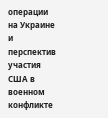операции на Украине и перспектив участия США в военном конфликте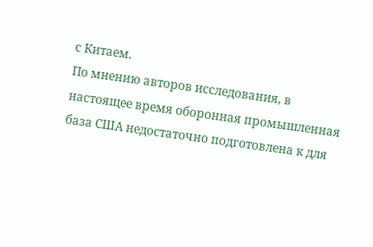с Китаем.
По мнению авторов исследования, в настоящее время оборонная промышленная база США недостаточно подготовлена к для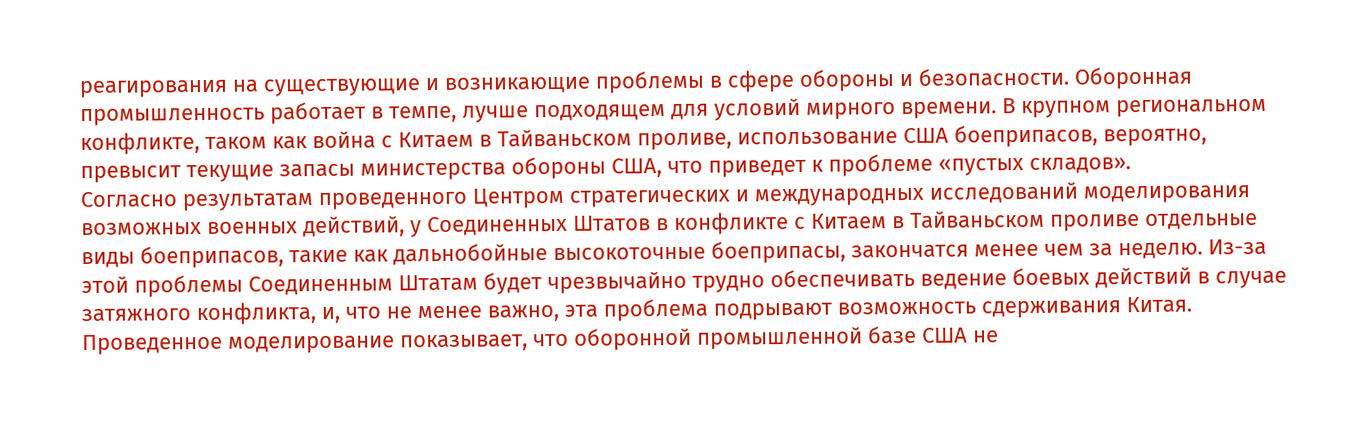реагирования на существующие и возникающие проблемы в сфере обороны и безопасности. Оборонная промышленность работает в темпе, лучше подходящем для условий мирного времени. В крупном региональном конфликте, таком как война с Китаем в Тайваньском проливе, использование США боеприпасов, вероятно, превысит текущие запасы министерства обороны США, что приведет к проблеме «пустых складов».
Согласно результатам проведенного Центром стратегических и международных исследований моделирования возможных военных действий, у Соединенных Штатов в конфликте с Китаем в Тайваньском проливе отдельные виды боеприпасов, такие как дальнобойные высокоточные боеприпасы, закончатся менее чем за неделю. Из-за этой проблемы Соединенным Штатам будет чрезвычайно трудно обеспечивать ведение боевых действий в случае затяжного конфликта, и, что не менее важно, эта проблема подрывают возможность сдерживания Китая.
Проведенное моделирование показывает, что оборонной промышленной базе США не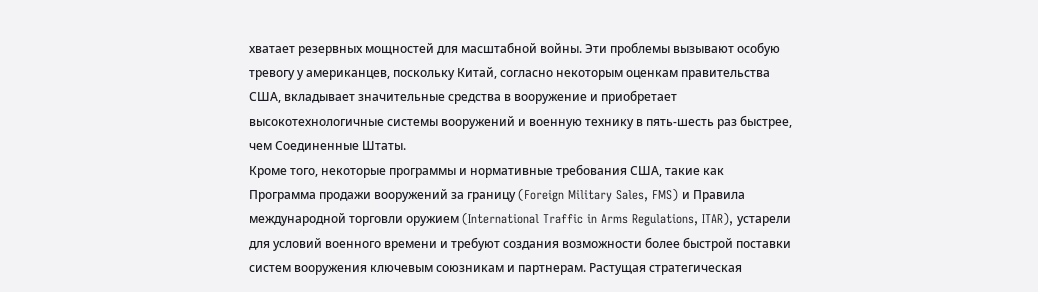хватает резервных мощностей для масштабной войны. Эти проблемы вызывают особую тревогу у американцев, поскольку Китай, согласно некоторым оценкам правительства США, вкладывает значительные средства в вооружение и приобретает высокотехнологичные системы вооружений и военную технику в пять-шесть раз быстрее, чем Соединенные Штаты.
Кроме того, некоторые программы и нормативные требования США, такие как Программа продажи вооружений за границу (Foreign Military Sales, FMS) и Правила международной торговли оружием (International Traffic in Arms Regulations, ITAR), устарели для условий военного времени и требуют создания возможности более быстрой поставки систем вооружения ключевым союзникам и партнерам. Растущая стратегическая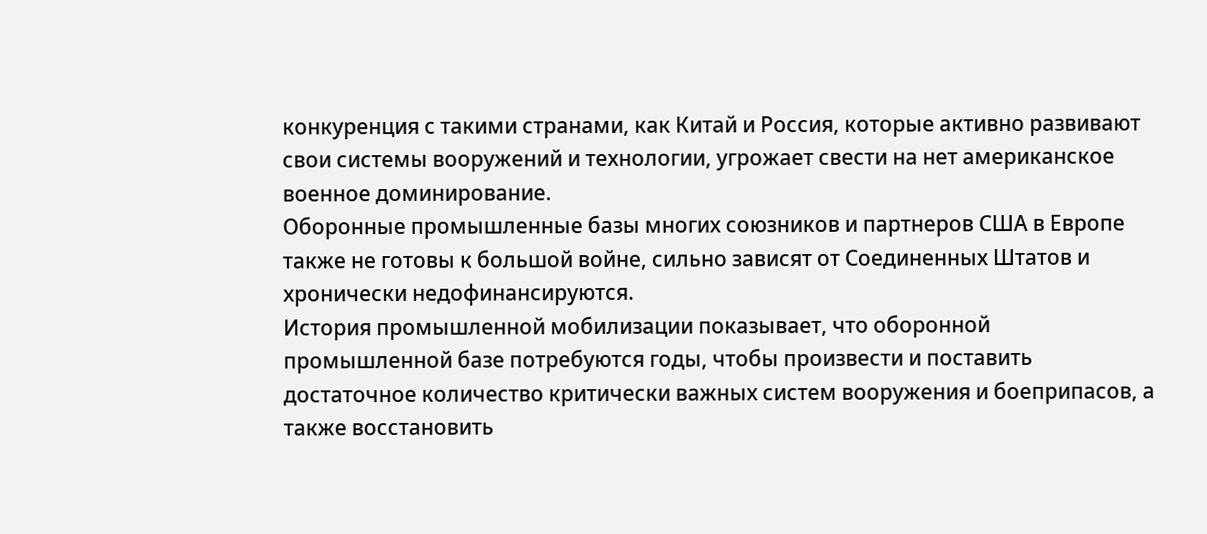конкуренция с такими странами, как Китай и Россия, которые активно развивают свои системы вооружений и технологии, угрожает свести на нет американское военное доминирование.
Оборонные промышленные базы многих союзников и партнеров США в Европе также не готовы к большой войне, сильно зависят от Соединенных Штатов и хронически недофинансируются.
История промышленной мобилизации показывает, что оборонной промышленной базе потребуются годы, чтобы произвести и поставить достаточное количество критически важных систем вооружения и боеприпасов, а также восстановить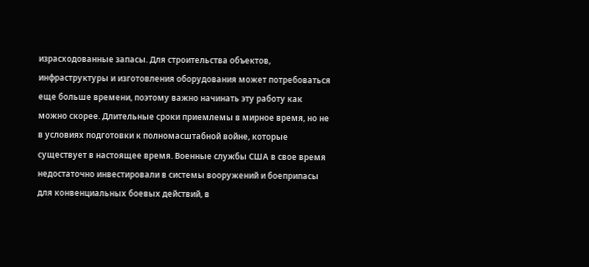израсходованные запасы. Для строительства объектов, инфраструктуры и изготовления оборудования может потребоваться еще больше времени, поэтому важно начинать эту работу как можно скорее. Длительные сроки приемлемы в мирное время, но не в условиях подготовки к полномасштабной войне, которые существует в настоящее время. Военные службы США в свое время недостаточно инвестировали в системы вооружений и боеприпасы для конвенциальных боевых действий, в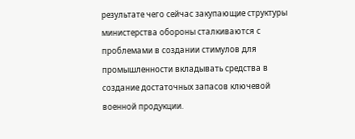результате чего сейчас закупающие структуры министерства обороны сталкиваются с проблемами в создании стимулов для промышленности вкладывать средства в создание достаточных запасов ключевой военной продукции.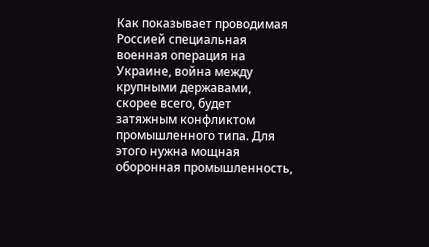Как показывает проводимая Россией специальная военная операция на Украине, война между крупными державами, скорее всего, будет затяжным конфликтом промышленного типа. Для этого нужна мощная оборонная промышленность,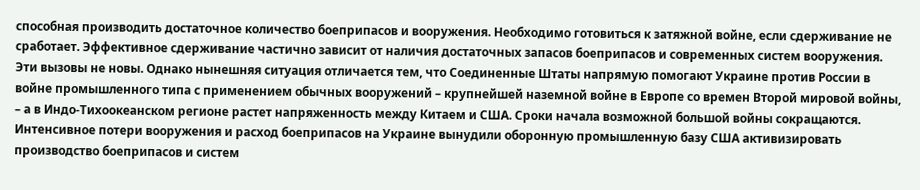способная производить достаточное количество боеприпасов и вооружения. Необходимо готовиться к затяжной войне, если сдерживание не сработает. Эффективное сдерживание частично зависит от наличия достаточных запасов боеприпасов и современных систем вооружения. Эти вызовы не новы. Однако нынешняя ситуация отличается тем, что Соединенные Штаты напрямую помогают Украине против России в войне промышленного типа с применением обычных вооружений – крупнейшей наземной войне в Европе со времен Второй мировой войны, – а в Индо-Тихоокеанском регионе растет напряженность между Китаем и США. Сроки начала возможной большой войны сокращаются.
Интенсивное потери вооружения и расход боеприпасов на Украине вынудили оборонную промышленную базу США активизировать производство боеприпасов и систем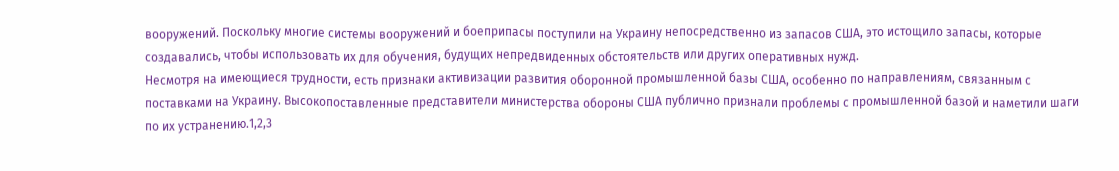вооружений. Поскольку многие системы вооружений и боеприпасы поступили на Украину непосредственно из запасов США, это истощило запасы, которые создавались, чтобы использовать их для обучения, будущих непредвиденных обстоятельств или других оперативных нужд.
Несмотря на имеющиеся трудности, есть признаки активизации развития оборонной промышленной базы США, особенно по направлениям, связанным с поставками на Украину. Высокопоставленные представители министерства обороны США публично признали проблемы с промышленной базой и наметили шаги по их устранению.1,2,3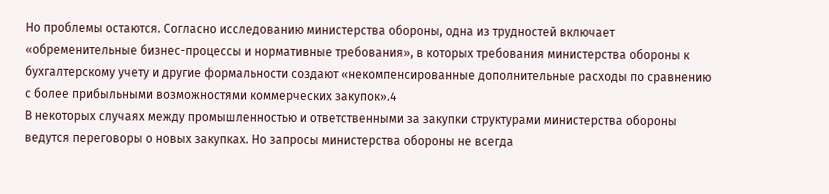Но проблемы остаются. Согласно исследованию министерства обороны, одна из трудностей включает «обременительные бизнес-процессы и нормативные требования», в которых требования министерства обороны к бухгалтерскому учету и другие формальности создают «некомпенсированные дополнительные расходы по сравнению с более прибыльными возможностями коммерческих закупок».4
В некоторых случаях между промышленностью и ответственными за закупки структурами министерства обороны ведутся переговоры о новых закупках. Но запросы министерства обороны не всегда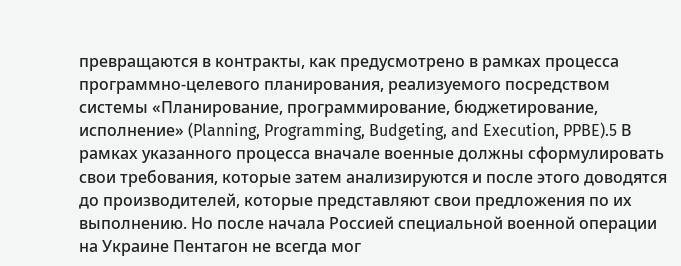превращаются в контракты, как предусмотрено в рамках процесса программно-целевого планирования, реализуемого посредством системы «Планирование, программирование, бюджетирование, исполнение» (Planning, Programming, Budgeting, and Execution, PPBE).5 В рамках указанного процесса вначале военные должны сформулировать свои требования, которые затем анализируются и после этого доводятся до производителей, которые представляют свои предложения по их выполнению. Но после начала Россией специальной военной операции на Украине Пентагон не всегда мог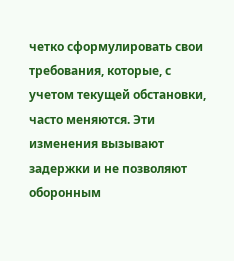четко сформулировать свои требования, которые, с учетом текущей обстановки, часто меняются. Эти изменения вызывают задержки и не позволяют оборонным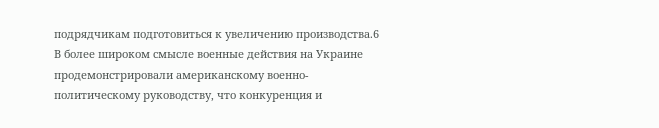подрядчикам подготовиться к увеличению производства.6
В более широком смысле военные действия на Украине продемонстрировали американскому военно-политическому руководству, что конкуренция и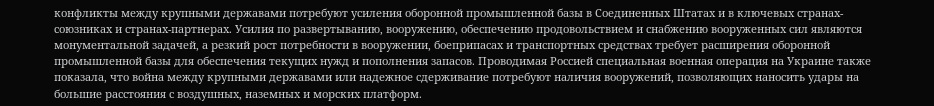конфликты между крупными державами потребуют усиления оборонной промышленной базы в Соединенных Штатах и в ключевых странах-союзниках и странах-партнерах. Усилия по развертыванию, вооружению, обеспечению продовольствием и снабжению вооруженных сил являются монументальной задачей, а резкий рост потребности в вооружении, боеприпасах и транспортных средствах требует расширения оборонной промышленной базы для обеспечения текущих нужд и пополнения запасов. Проводимая Россией специальная военная операция на Украине также показала, что война между крупными державами или надежное сдерживание потребуют наличия вооружений, позволяющих наносить удары на большие расстояния с воздушных, наземных и морских платформ.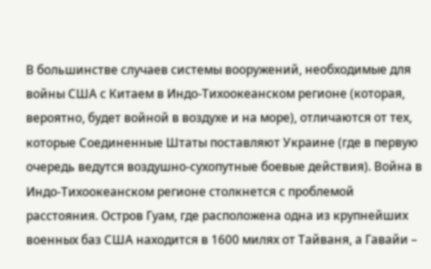В большинстве случаев системы вооружений, необходимые для войны США с Китаем в Индо-Тихоокеанском регионе (которая, вероятно, будет войной в воздухе и на море), отличаются от тех, которые Соединенные Штаты поставляют Украине (где в первую очередь ведутся воздушно-сухопутные боевые действия). Война в Индо-Тихоокеанском регионе столкнется с проблемой расстояния. Остров Гуам, где расположена одна из крупнейших военных баз США находится в 1600 милях от Тайваня, а Гавайи –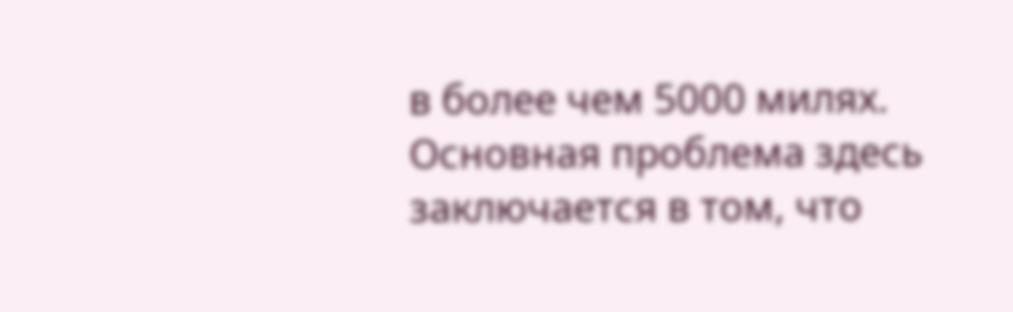в более чем 5000 милях. Основная проблема здесь заключается в том, что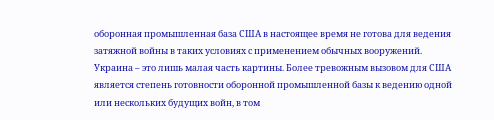оборонная промышленная база США в настоящее время не готова для ведения затяжной войны в таких условиях с применением обычных вооружений.
Украина – это лишь малая часть картины. Более тревожным вызовом для США является степень готовности оборонной промышленной базы к ведению одной или нескольких будущих войн, в том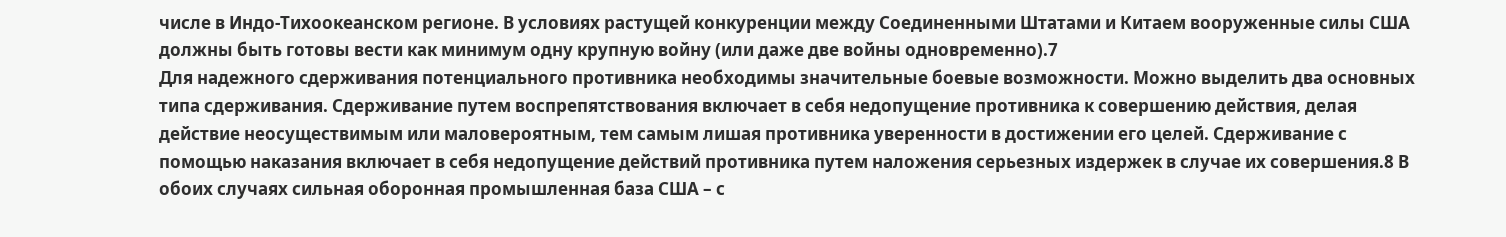числе в Индо-Тихоокеанском регионе. В условиях растущей конкуренции между Соединенными Штатами и Китаем вооруженные силы США должны быть готовы вести как минимум одну крупную войну (или даже две войны одновременно).7
Для надежного сдерживания потенциального противника необходимы значительные боевые возможности. Можно выделить два основных типа сдерживания. Сдерживание путем воспрепятствования включает в себя недопущение противника к совершению действия, делая действие неосуществимым или маловероятным, тем самым лишая противника уверенности в достижении его целей. Сдерживание с помощью наказания включает в себя недопущение действий противника путем наложения серьезных издержек в случае их совершения.8 В обоих случаях сильная оборонная промышленная база США – с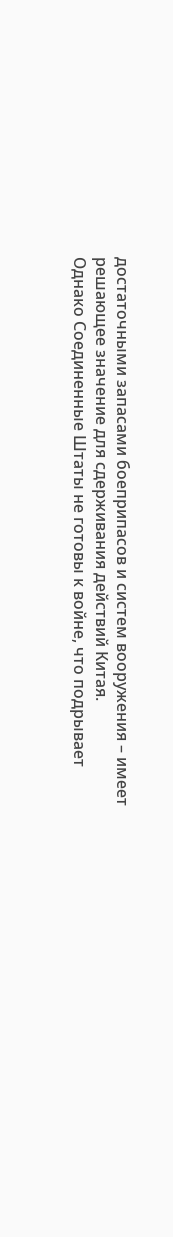достаточными запасами боеприпасов и систем вооружения – имеет решающее значение для сдерживания действий Китая.
Однако Соединенные Штаты не готовы к войне, что подрывает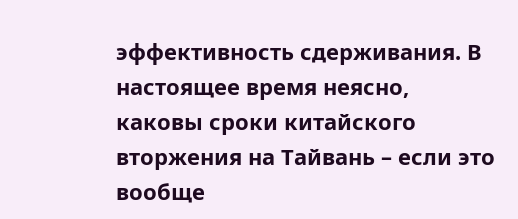эффективность сдерживания. В настоящее время неясно, каковы сроки китайского вторжения на Тайвань – если это вообще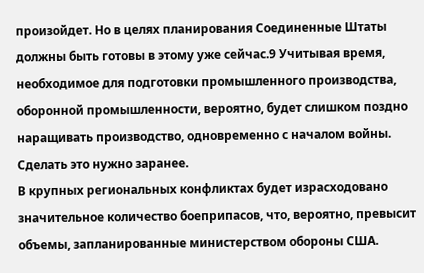произойдет. Но в целях планирования Соединенные Штаты должны быть готовы в этому уже сейчас.9 Учитывая время, необходимое для подготовки промышленного производства, оборонной промышленности, вероятно, будет слишком поздно наращивать производство, одновременно с началом войны. Сделать это нужно заранее.
В крупных региональных конфликтах будет израсходовано значительное количество боеприпасов, что, вероятно, превысит объемы, запланированные министерством обороны США.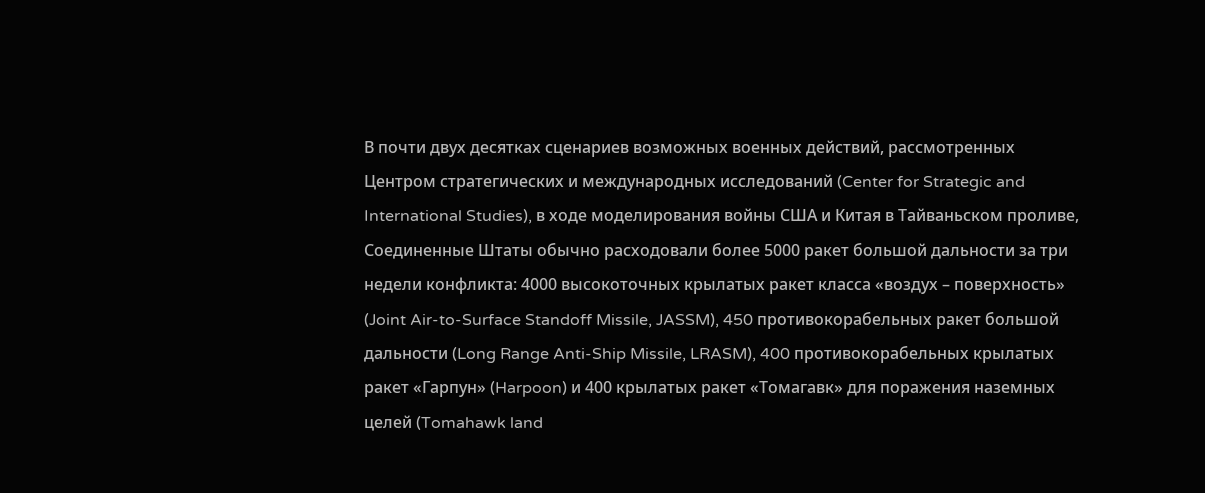В почти двух десятках сценариев возможных военных действий, рассмотренных Центром стратегических и международных исследований (Center for Strategic and International Studies), в ходе моделирования войны США и Китая в Тайваньском проливе, Соединенные Штаты обычно расходовали более 5000 ракет большой дальности за три недели конфликта: 4000 высокоточных крылатых ракет класса «воздух – поверхность» (Joint Air-to-Surface Standoff Missile, JASSM), 450 противокорабельных ракет большой дальности (Long Range Anti-Ship Missile, LRASM), 400 противокорабельных крылатых ракет «Гарпун» (Harpoon) и 400 крылатых ракет «Томагавк» для поражения наземных целей (Tomahawk land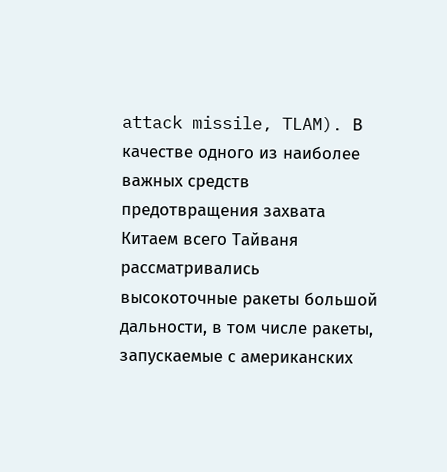attack missile, TLAM). В качестве одного из наиболее важных средств предотвращения захвата Китаем всего Тайваня рассматривались высокоточные ракеты большой дальности, в том числе ракеты, запускаемые с американских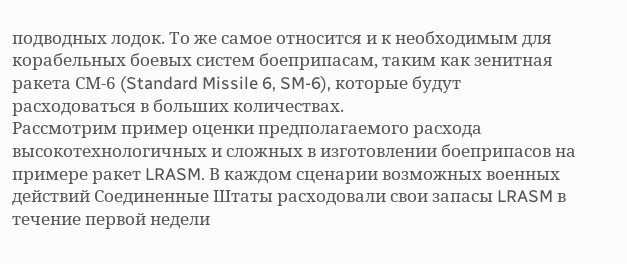подводных лодок. То же самое относится и к необходимым для корабельных боевых систем боеприпасам, таким как зенитная ракета СМ-6 (Standard Missile 6, SM-6), которые будут расходоваться в больших количествах.
Рассмотрим пример оценки предполагаемого расхода высокотехнологичных и сложных в изготовлении боеприпасов на примере ракет LRASM. В каждом сценарии возможных военных действий Соединенные Штаты расходовали свои запасы LRASM в течение первой недели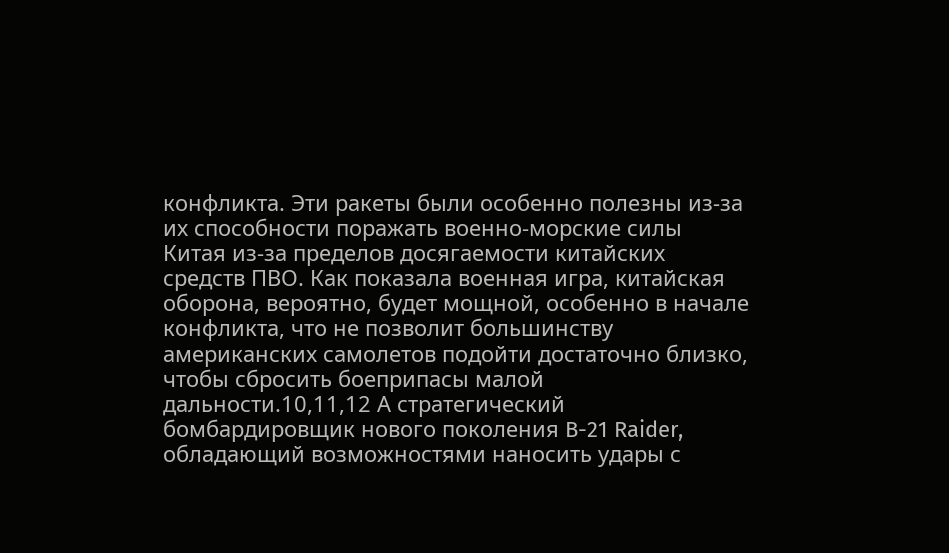конфликта. Эти ракеты были особенно полезны из-за их способности поражать военно-морские силы Китая из-за пределов досягаемости китайских средств ПВО. Как показала военная игра, китайская оборона, вероятно, будет мощной, особенно в начале конфликта, что не позволит большинству американских самолетов подойти достаточно близко, чтобы сбросить боеприпасы малой дальности.10,11,12 А стратегический бомбардировщик нового поколения B-21 Raider, обладающий возможностями наносить удары с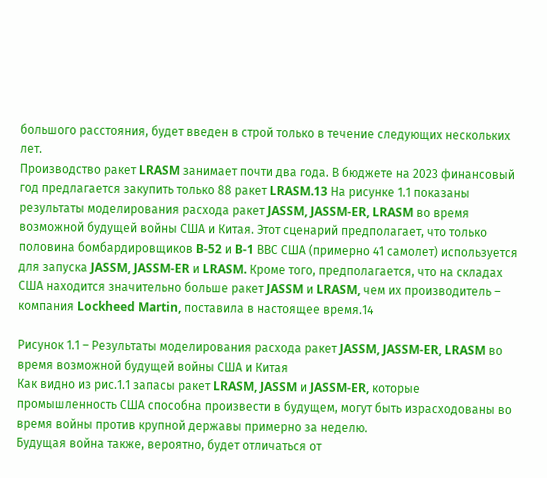большого расстояния, будет введен в строй только в течение следующих нескольких лет.
Производство ракет LRASM занимает почти два года. В бюджете на 2023 финансовый год предлагается закупить только 88 ракет LRASM.13 На рисунке 1.1 показаны результаты моделирования расхода ракет JASSM, JASSM-ER, LRASM во время возможной будущей войны США и Китая. Этот сценарий предполагает, что только половина бомбардировщиков B-52 и B-1 ВВС США (примерно 41 самолет) используется для запуска JASSM, JASSM-ER и LRASM. Кроме того, предполагается, что на складах США находится значительно больше ракет JASSM и LRASM, чем их производитель – компания Lockheed Martin, поставила в настоящее время.14

Рисунок 1.1 – Результаты моделирования расхода ракет JASSM, JASSM-ER, LRASM во время возможной будущей войны США и Китая
Как видно из рис.1.1 запасы ракет LRASM, JASSM и JASSM-ER, которые промышленность США способна произвести в будущем, могут быть израсходованы во время войны против крупной державы примерно за неделю.
Будущая война также, вероятно, будет отличаться от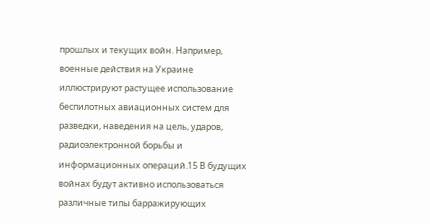прошлых и текущих войн. Например, военные действия на Украине иллюстрируют растущее использование беспилотных авиационных систем для разведки, наведения на цель, ударов, радиоэлектронной борьбы и информационных операций.15 В будущих войнах будут активно использоваться различные типы барражирующих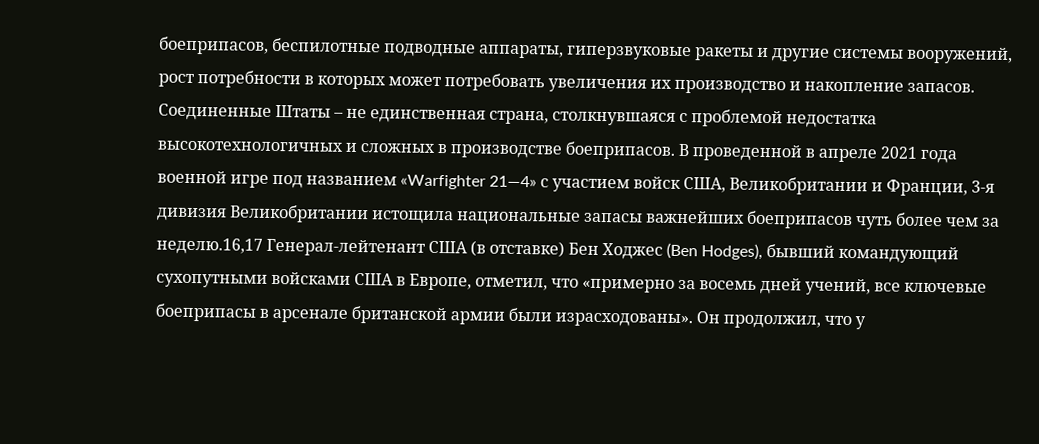боеприпасов, беспилотные подводные аппараты, гиперзвуковые ракеты и другие системы вооружений, рост потребности в которых может потребовать увеличения их производство и накопление запасов.
Соединенные Штаты – не единственная страна, столкнувшаяся с проблемой недостатка высокотехнологичных и сложных в производстве боеприпасов. В проведенной в апреле 2021 года военной игре под названием «Warfighter 21—4» с участием войск США, Великобритании и Франции, 3-я дивизия Великобритании истощила национальные запасы важнейших боеприпасов чуть более чем за неделю.16,17 Генерал-лейтенант США (в отставке) Бен Ходжес (Ben Hodges), бывший командующий сухопутными войсками США в Европе, отметил, что «примерно за восемь дней учений, все ключевые боеприпасы в арсенале британской армии были израсходованы». Он продолжил, что у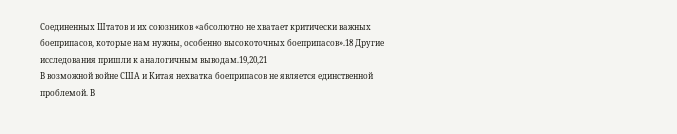Соединенных Штатов и их союзников «абсолютно не хватает критически важных боеприпасов, которые нам нужны, особенно высокоточных боеприпасов».18 Другие исследования пришли к аналогичным выводам.19,20,21
В возможной войне США и Китая нехватка боеприпасов не является единственной проблемой. В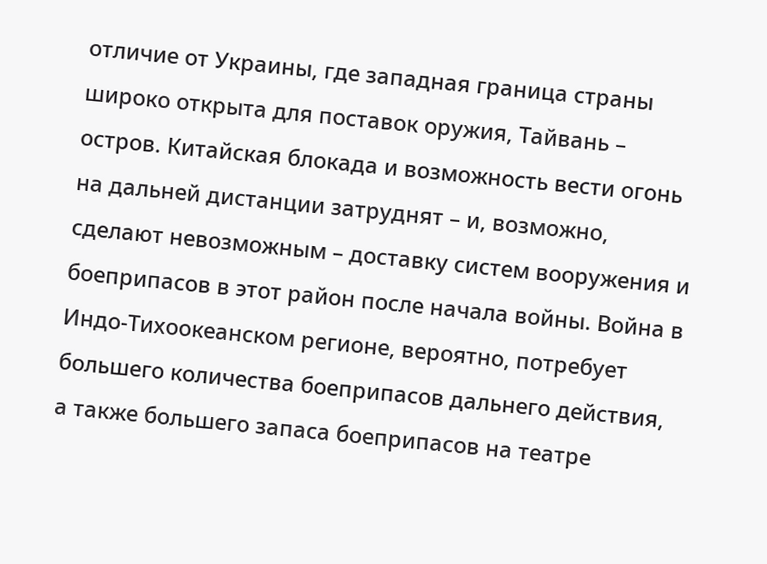отличие от Украины, где западная граница страны широко открыта для поставок оружия, Тайвань – остров. Китайская блокада и возможность вести огонь на дальней дистанции затруднят – и, возможно, сделают невозможным – доставку систем вооружения и боеприпасов в этот район после начала войны. Война в Индо-Тихоокеанском регионе, вероятно, потребует большего количества боеприпасов дальнего действия, а также большего запаса боеприпасов на театре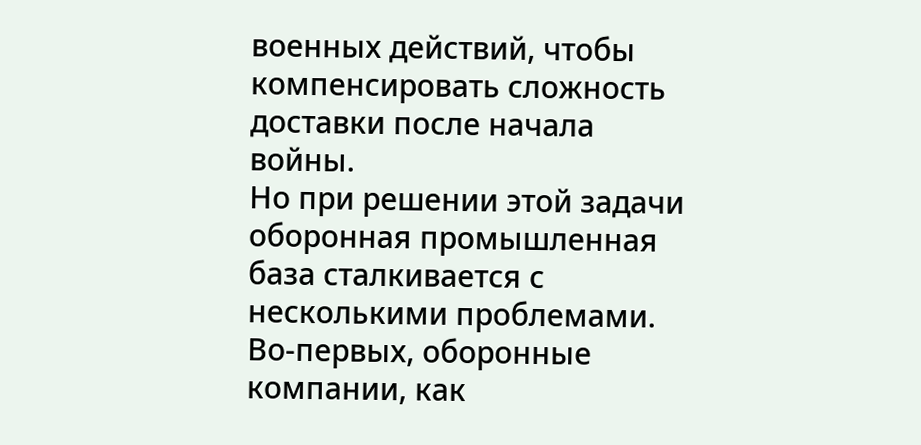военных действий, чтобы компенсировать сложность доставки после начала войны.
Но при решении этой задачи оборонная промышленная база сталкивается с несколькими проблемами.
Во-первых, оборонные компании, как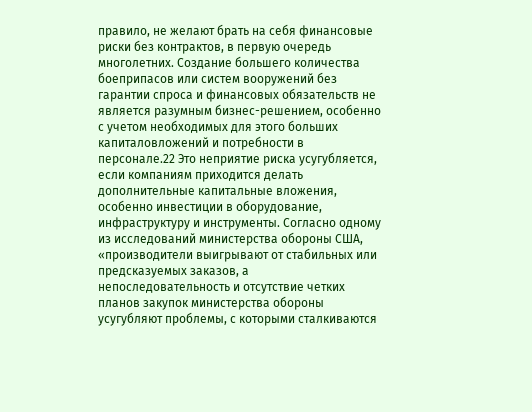правило, не желают брать на себя финансовые риски без контрактов, в первую очередь многолетних. Создание большего количества боеприпасов или систем вооружений без гарантии спроса и финансовых обязательств не является разумным бизнес-решением, особенно с учетом необходимых для этого больших капиталовложений и потребности в персонале.22 Это неприятие риска усугубляется, если компаниям приходится делать дополнительные капитальные вложения, особенно инвестиции в оборудование, инфраструктуру и инструменты. Согласно одному из исследований министерства обороны США, «производители выигрывают от стабильных или предсказуемых заказов, а непоследовательность и отсутствие четких планов закупок министерства обороны усугубляют проблемы, с которыми сталкиваются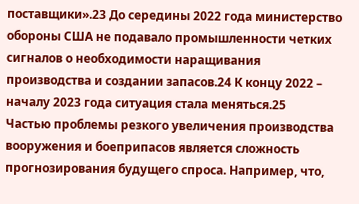поставщики».23 До середины 2022 года министерство обороны США не подавало промышленности четких сигналов о необходимости наращивания производства и создании запасов.24 К концу 2022 – началу 2023 года ситуация стала меняться.25
Частью проблемы резкого увеличения производства вооружения и боеприпасов является сложность прогнозирования будущего спроса. Например, что,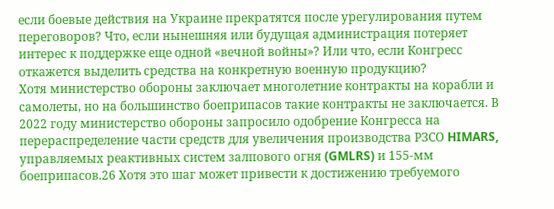если боевые действия на Украине прекратятся после урегулирования путем переговоров? Что, если нынешняя или будущая администрация потеряет интерес к поддержке еще одной «вечной войны»? Или что, если Конгресс откажется выделить средства на конкретную военную продукцию?
Хотя министерство обороны заключает многолетние контракты на корабли и самолеты, но на большинство боеприпасов такие контракты не заключается. В 2022 году министерство обороны запросило одобрение Конгресса на перераспределение части средств для увеличения производства РЗСО HIMARS, управляемых реактивных систем залпового огня (GMLRS) и 155-мм боеприпасов.26 Хотя это шаг может привести к достижению требуемого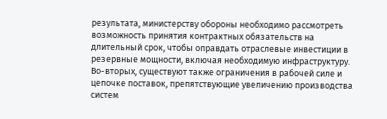результата, министерству обороны необходимо рассмотреть возможность принятия контрактных обязательств на длительный срок, чтобы оправдать отраслевые инвестиции в резервные мощности, включая необходимую инфраструктуру.
Во-вторых, существуют также ограничения в рабочей силе и цепочке поставок, препятствующие увеличению производства систем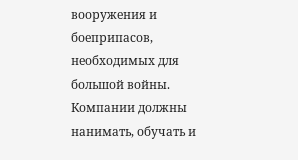вооружения и боеприпасов, необходимых для большой войны. Компании должны нанимать, обучать и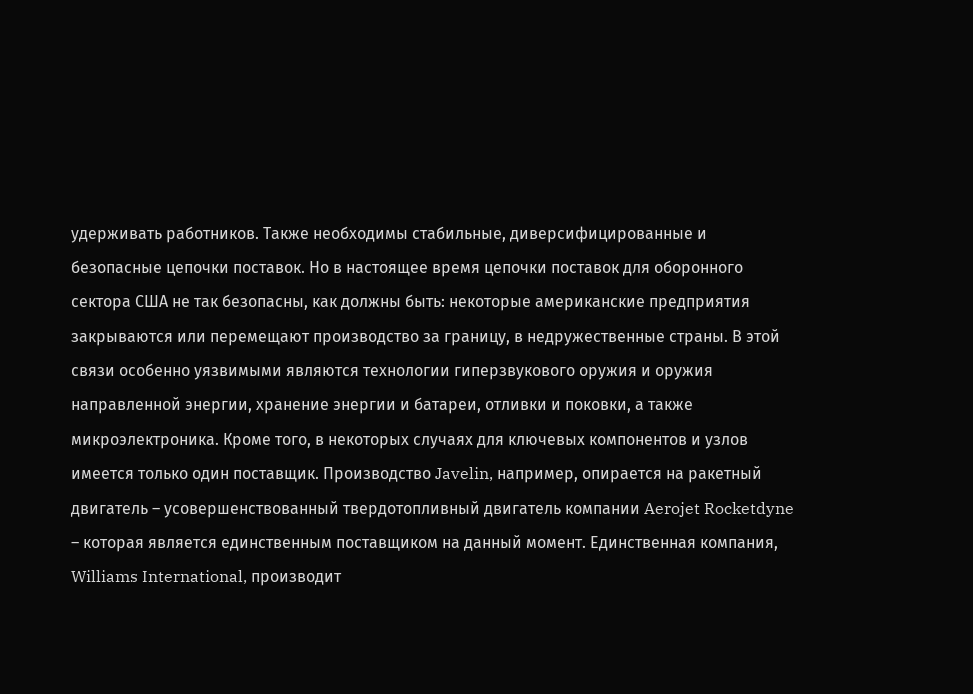удерживать работников. Также необходимы стабильные, диверсифицированные и безопасные цепочки поставок. Но в настоящее время цепочки поставок для оборонного сектора США не так безопасны, как должны быть: некоторые американские предприятия закрываются или перемещают производство за границу, в недружественные страны. В этой связи особенно уязвимыми являются технологии гиперзвукового оружия и оружия направленной энергии, хранение энергии и батареи, отливки и поковки, а также микроэлектроника. Кроме того, в некоторых случаях для ключевых компонентов и узлов имеется только один поставщик. Производство Javelin, например, опирается на ракетный двигатель – усовершенствованный твердотопливный двигатель компании Aerojet Rocketdyne – которая является единственным поставщиком на данный момент. Единственная компания, Williams International, производит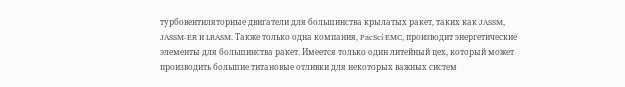турбовентиляторные двигатели для большинства крылатых ракет, таких как JASSM, JASSM-ER и LRASM. Также только одна компания, PacSci EMC, производит энергетические элементы для большинства ракет. Имеется только один литейный цех, который может производить большие титановые отливки для некоторых важных систем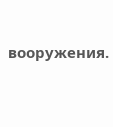вооружения.